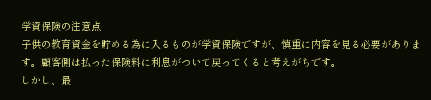学資保険の注意点
子供の教育資金を貯める為に入るものが学資保険ですが、慎重に内容を見る必要があります。顧客側は払った保険料に利息がついて戻ってくると考えがちです。
しかし、最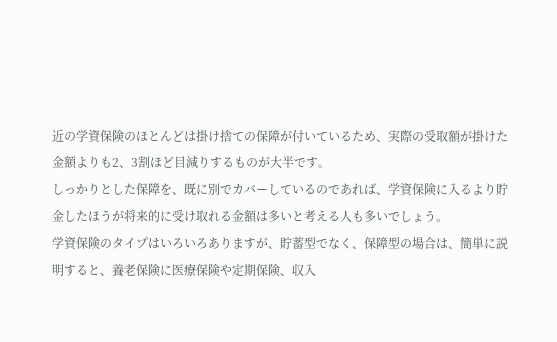近の学資保険のほとんどは掛け捨ての保障が付いているため、実際の受取額が掛けた金額よりも2、3割ほど目減りするものが大半です。
しっかりとした保障を、既に別でカバーしているのであれば、学資保険に入るより貯金したほうが将来的に受け取れる金額は多いと考える人も多いでしょう。
学資保険のタイプはいろいろありますが、貯蓄型でなく、保障型の場合は、簡単に説明すると、養老保険に医療保険や定期保険、収入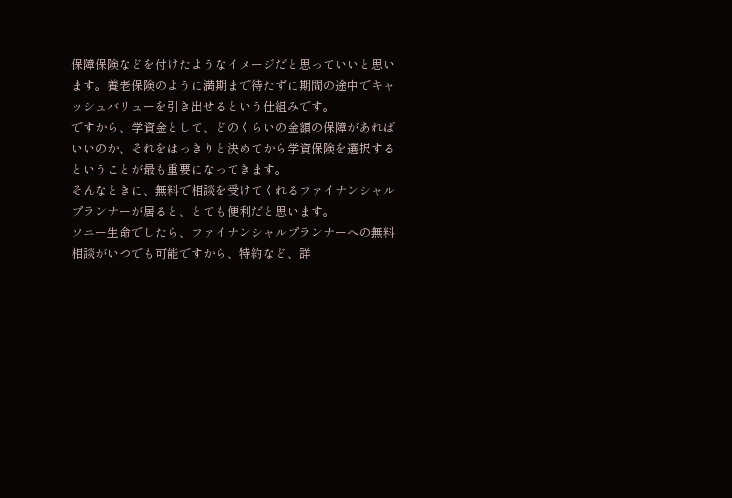保障保険などを付けたようなイメージだと思っていいと思います。養老保険のように満期まで待たずに期間の途中でキャッシュバリューを引き出せるという仕組みです。
ですから、学資金として、どのくらいの金額の保障があればいいのか、それをはっきりと決めてから学資保険を選択するということが最も重要になってきます。
そんなときに、無料で相談を受けてくれるファイナンシャルプランナーが居ると、とても便利だと思います。
ソニー生命でしたら、ファイナンシャルプランナーへの無料相談がいつでも可能ですから、特約など、詳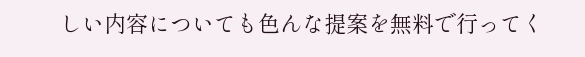しい内容についても色んな提案を無料で行ってく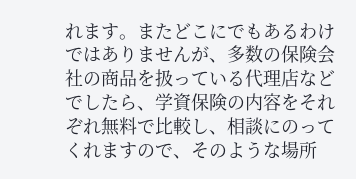れます。またどこにでもあるわけではありませんが、多数の保険会社の商品を扱っている代理店などでしたら、学資保険の内容をそれぞれ無料で比較し、相談にのってくれますので、そのような場所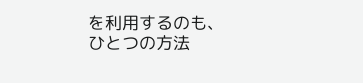を利用するのも、ひとつの方法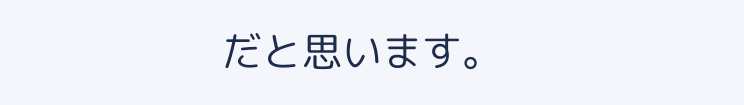だと思います。